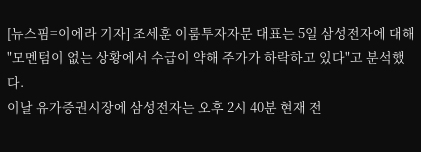[뉴스핌=이에라 기자] 조세훈 이룸투자자문 대표는 5일 삼성전자에 대해 "모멘텀이 없는 상황에서 수급이 약해 주가가 하락하고 있다"고 분석했다.
이날 유가증권시장에 삼성전자는 오후 2시 40분 현재 전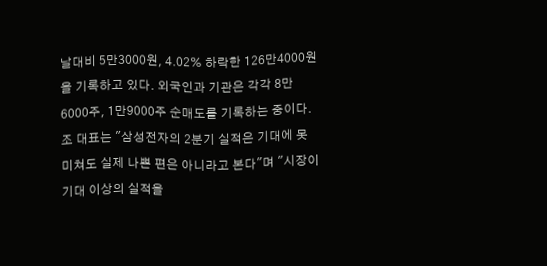날대비 5만3000원, 4.02% 하락한 126만4000원을 기록하고 있다. 외국인과 기관은 각각 8만6000주, 1만9000주 순매도를 기록하는 중이다.
조 대표는 "삼성전자의 2분기 실적은 기대에 못 미쳐도 실제 나쁜 편은 아니라고 본다"며 "시장이 기대 이상의 실적을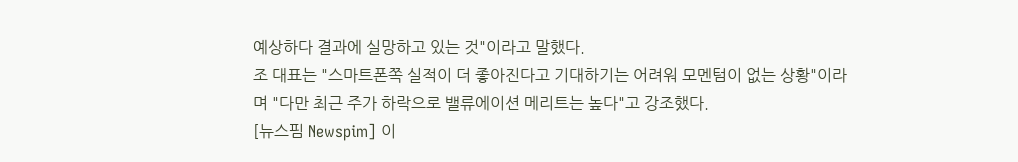예상하다 결과에 실망하고 있는 것"이라고 말했다.
조 대표는 "스마트폰쪽 실적이 더 좋아진다고 기대하기는 어려워 모멘텀이 없는 상황"이라며 "다만 최근 주가 하락으로 밸류에이션 메리트는 높다"고 강조했다.
[뉴스핌 Newspim] 이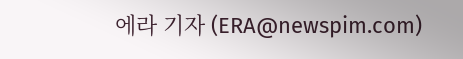에라 기자 (ERA@newspim.com)